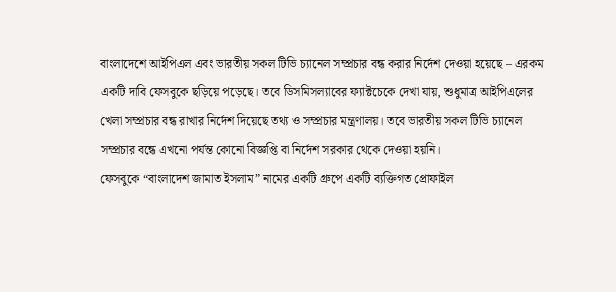বাংলাদেশে আইপিএল এবং ভারতীয় সকল টিভি চ্যানেল সম্প্রচার বন্ধ করার নির্দেশ দেওয়া হয়েছে – এরকম একটি দাবি ফেসবুকে ছড়িয়ে পড়েছে। তবে ডিসমিসল্যাবের ফ্যাক্টচেকে দেখা যায়, শুধুমাত্র আইপিএলের খেলা সম্প্রচার বন্ধ রাখার নির্দেশ দিয়েছে তথ্য ও সম্প্রচার মন্ত্রণালয়। তবে ভারতীয় সকল টিভি চ্যানেল সম্প্রচার বন্ধে এখনো পর্যন্ত কোনো বিজ্ঞপ্তি বা নির্দেশ সরকার থেকে দেওয়া হয়নি।
ফেসবুকে “বাংলাদেশ জামাত ইসলাম” নামের একটি গ্রুপে একটি ব্যক্তিগত প্রোফাইল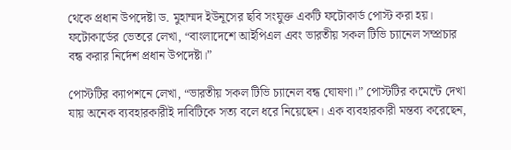থেকে প্রধান উপদেষ্টা ড. মুহাম্মদ ইউনূসের ছবি সংযুক্ত একটি ফটোকার্ড পোস্ট করা হয়। ফটোকার্ডের ভেতরে লেখা, “বাংলাদেশে আইপিএল এবং ভারতীয় সকল টিভি চ্যানেল সম্প্রচার বন্ধ করার নির্দেশ প্রধান উপদেষ্টা।”

পোস্টটির ক্যাপশনে লেখা, “ভারতীয় সকল টিভি চ্যানেল বন্ধ ঘোষণা।” পোস্টটির কমেন্টে দেখা যায় অনেক ব্যবহারকারীই দাবিটিকে সত্য বলে ধরে নিয়েছেন। এক ব্যবহারকারী মন্তব্য করেছেন,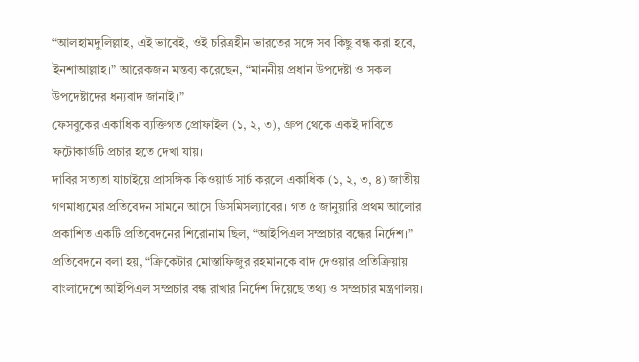“আলহামদুলিল্লাহ, এই ভাবেই, ওই চরিত্রহীন ভারতের সঙ্গে সব কিছু বন্ধ করা হবে, ইনশাআল্লাহ।” আরেকজন মন্তব্য করেছেন, “মাননীয় প্রধান উপদেষ্টা ও সকল উপদেষ্টাদের ধন্যবাদ জানাই।”
ফেসবুকের একাধিক ব্যক্তিগত প্রোফাইল (১, ২, ৩), গ্রুপ থেকে একই দাবিতে ফটোকার্ডটি প্রচার হতে দেখা যায়।
দাবির সত্যতা যাচাইয়ে প্রাসঙ্গিক কিওয়ার্ড সার্চ করলে একাধিক (১, ২, ৩, ৪) জাতীয় গণমাধ্যমের প্রতিবেদন সামনে আসে ডিসমিসল্যাবের। গত ৫ জানুয়ারি প্রথম আলোর প্রকাশিত একটি প্রতিবেদনের শিরোনাম ছিল, “আইপিএল সম্প্রচার বন্ধের নির্দেশ।” প্রতিবেদনে বলা হয়, “ক্রিকেটার মোস্তাফিজুর রহমানকে বাদ দেওয়ার প্রতিক্রিয়ায় বাংলাদেশে আইপিএল সম্প্রচার বন্ধ রাখার নির্দেশ দিয়েছে তথ্য ও সম্প্রচার মন্ত্রণালয়।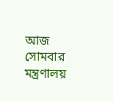আজ সোমবার মন্ত্রণালয়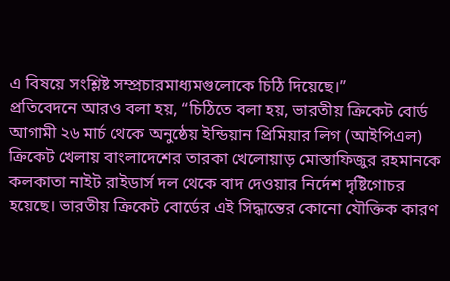এ বিষয়ে সংশ্লিষ্ট সম্প্রচারমাধ্যমগুলোকে চিঠি দিয়েছে।”
প্রতিবেদনে আরও বলা হয়, “চিঠিতে বলা হয়, ভারতীয় ক্রিকেট বোর্ড আগামী ২৬ মার্চ থেকে অনুষ্ঠেয় ইন্ডিয়ান প্রিমিয়ার লিগ (আইপিএল) ক্রিকেট খেলায় বাংলাদেশের তারকা খেলোয়াড় মোস্তাফিজুর রহমানকে কলকাতা নাইট রাইডার্স দল থেকে বাদ দেওয়ার নির্দেশ দৃষ্টিগোচর হয়েছে। ভারতীয় ক্রিকেট বোর্ডের এই সিদ্ধান্তের কোনো যৌক্তিক কারণ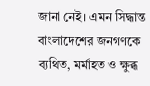জানা নেই। এমন সিদ্ধান্ত বাংলাদেশের জনগণকে ব্যথিত, মর্মাহত ও ক্ষুব্ধ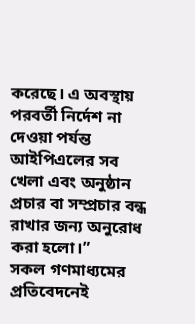করেছে। এ অবস্থায় পরবর্তী নির্দেশ না দেওয়া পর্যন্ত আইপিএলের সব খেলা এবং অনুষ্ঠান প্রচার বা সম্প্রচার বন্ধ রাখার জন্য অনুরোধ করা হলো।”
সকল গণমাধ্যমের প্রতিবেদনেই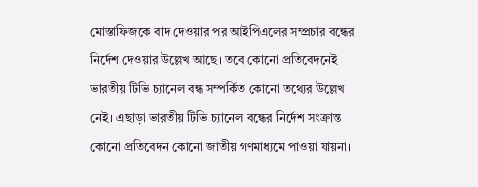মোস্তাফিজকে বাদ দেওয়ার পর আইপিএলের সম্প্রচার বন্ধের নির্দেশ দেওয়ার উল্লেখ আছে। তবে কোনো প্রতিবেদনেই ভারতীয় টিভি চ্যানেল বন্ধ সম্পর্কিত কোনো তথ্যের উল্লেখ নেই। এছাড়া ভারতীয় টিভি চ্যানেল বন্ধের নির্দেশ সংক্রান্ত কোনো প্রতিবেদন কোনো জাতীয় গণমাধ্যমে পাওয়া যায়না।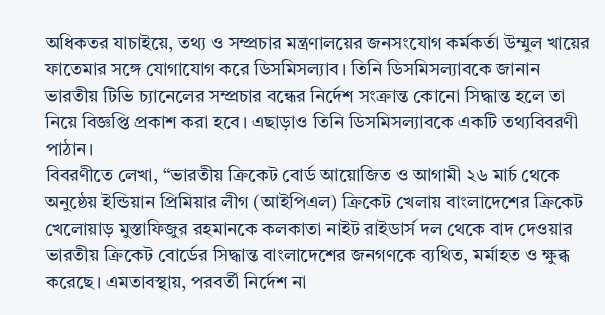অধিকতর যাচাইয়ে, তথ্য ও সম্প্রচার মন্ত্রণালয়ের জনসংযোগ কর্মকর্তা উম্মুল খায়ের ফাতেমার সঙ্গে যোগাযোগ করে ডিসমিসল্যাব। তিনি ডিসমিসল্যাবকে জানান ভারতীয় টিভি চ্যানেলের সম্প্রচার বন্ধের নির্দেশ সংক্রান্ত কোনো সিদ্ধান্ত হলে তা নিয়ে বিজ্ঞপ্তি প্রকাশ করা হবে। এছাড়াও তিনি ডিসমিসল্যাবকে একটি তথ্যবিবরণী পাঠান।
বিবরণীতে লেখা, “ভারতীয় ক্রিকেট বোর্ড আয়োজিত ও আগামী ২৬ মার্চ থেকে অনুষ্ঠেয় ইন্ডিয়ান প্রিমিয়ার লীগ (আইপিএল) ক্রিকেট খেলায় বাংলাদেশের ক্রিকেট খেলোয়াড় মুস্তাফিজুর রহমানকে কলকাতা নাইট রাইডার্স দল থেকে বাদ দেওয়ার ভারতীয় ক্রিকেট বোর্ডের সিদ্ধান্ত বাংলাদেশের জনগণকে ব্যথিত, মর্মাহত ও ক্ষুব্ধ করেছে। এমতাবস্থায়, পরবর্তী নির্দেশ না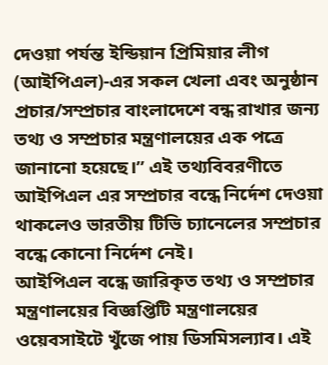দেওয়া পর্যন্ত ইন্ডিয়ান প্রিমিয়ার লীগ (আইপিএল)-এর সকল খেলা এবং অনুষ্ঠান প্রচার/সম্প্রচার বাংলাদেশে বন্ধ রাখার জন্য তথ্য ও সম্প্রচার মন্ত্রণালয়ের এক পত্রে জানানো হয়েছে।” এই তথ্যবিবরণীতে আইপিএল এর সম্প্রচার বন্ধে নির্দেশ দেওয়া থাকলেও ভারতীয় টিভি চ্যানেলের সম্প্রচার বন্ধে কোনো নির্দেশ নেই।
আইপিএল বন্ধে জারিকৃত তথ্য ও সম্প্রচার মন্ত্রণালয়ের বিজ্ঞপ্তিটি মন্ত্রণালয়ের ওয়েবসাইটে খুঁজে পায় ডিসমিসল্যাব। এই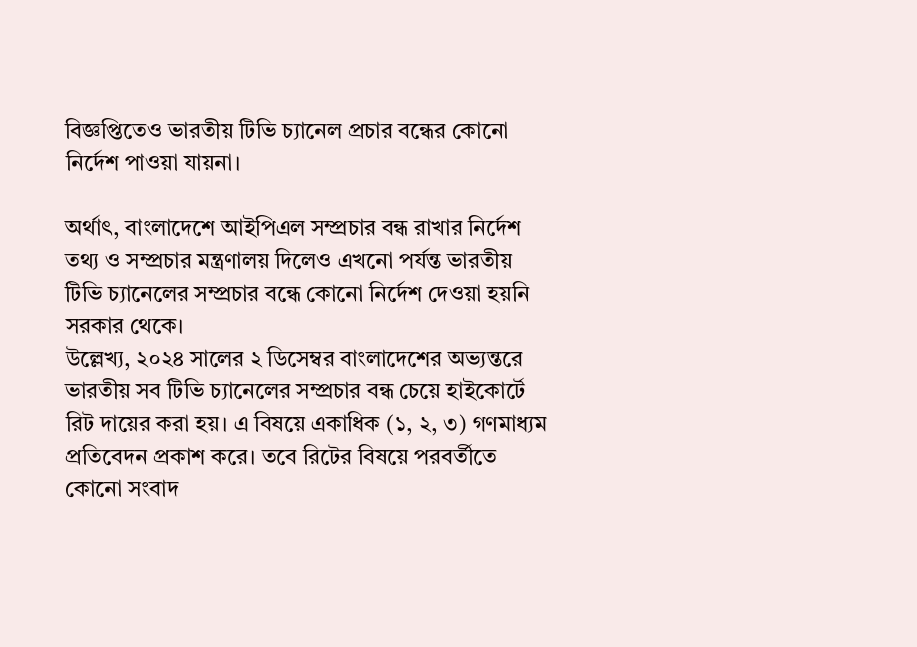বিজ্ঞপ্তিতেও ভারতীয় টিভি চ্যানেল প্রচার বন্ধের কোনো নির্দেশ পাওয়া যায়না।

অর্থাৎ, বাংলাদেশে আইপিএল সম্প্রচার বন্ধ রাখার নির্দেশ তথ্য ও সম্প্রচার মন্ত্রণালয় দিলেও এখনো পর্যন্ত ভারতীয় টিভি চ্যানেলের সম্প্রচার বন্ধে কোনো নির্দেশ দেওয়া হয়নি সরকার থেকে।
উল্লেখ্য, ২০২৪ সালের ২ ডিসেম্বর বাংলাদেশের অভ্যন্তরে ভারতীয় সব টিভি চ্যানেলের সম্প্রচার বন্ধ চেয়ে হাইকোর্টে রিট দায়ের করা হয়। এ বিষয়ে একাধিক (১, ২, ৩) গণমাধ্যম প্রতিবেদন প্রকাশ করে। তবে রিটের বিষয়ে পরবর্তীতে কোনো সংবাদ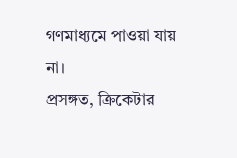গণমাধ্যমে পাওয়া যায় না।
প্রসঙ্গত, ক্রিকেটার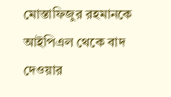মোস্তাফিজুর রহমানকে আইপিএল থেকে বাদ দেওয়ার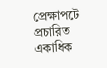প্রেক্ষাপটে প্রচারিত একাধিক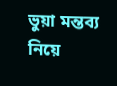ভুয়া মন্তব্য নিয়ে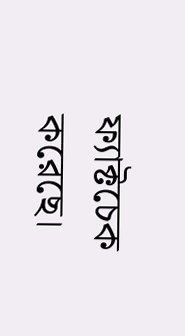ফ্যাক্টচেক করেছে।